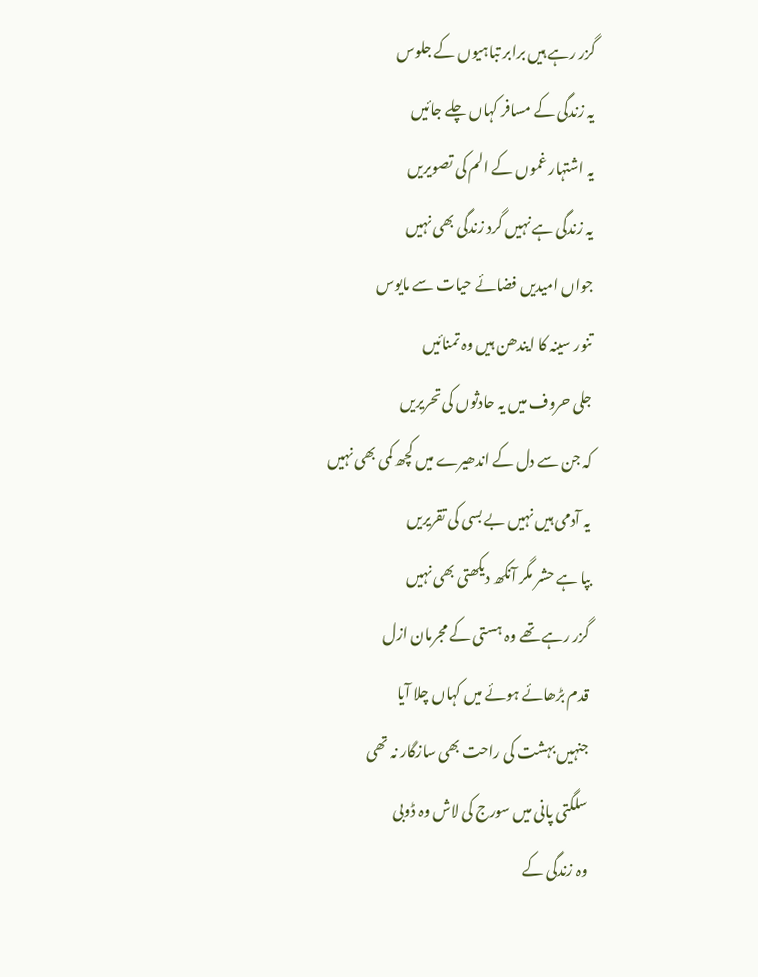گزر رہے ہیں برابر تباہیوں کے جلوس
یہ زندگی کے مسافر کہاں چلے جائیں
یہ اشتہار غموں کے الم کی تصویریں
یہ زندگی ہے نہیں گرد زندگی بھی نہیں
جواں امیدیں فضائے حیات سے مایوس
تنور سینہ کا ایندھن ہیں وہ تمنائیں
جلی حروف میں یہ حادثوں کی تحریریں
کہ جن سے دل کے اندھیرے میں کچھ کمی بھی نہیں
یہ آدمی ہیں نہیں بے بسی کی تقریریں
بپا ہے حشر مگر آنکھ دیکھتی بھی نہیں
گزر رہے تھے وہ ہستی کے مجرمان ازل
قدم بڑھائے ہوئے میں کہاں چلا آیا
جنہیں بہشت کی راحت بھی سازگار نہ تھی
سلگتی پانی میں سورج کی لاش وہ ڈوبی
وہ زندگی کے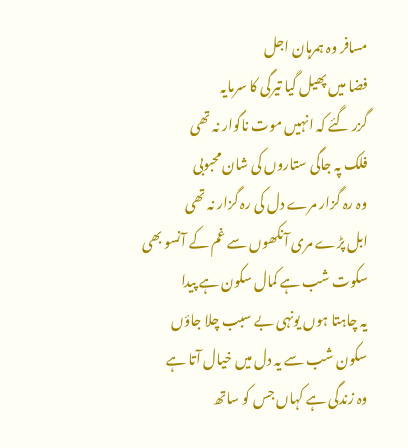مسافر وہ ہمرہان اجل
فضا میں پھیل گیا تیرگی کا سرمایہ
گزر گئے کہ انہیں موت ناگوار نہ تھی
فلک پہ جاگی ستاروں کی شان محبوبی
وہ رہ گزار مرے دل کی رہ گزار نہ تھی
ابل پڑے مری آنکھوں سے غم کے آنسو بھی
سکوت شب ہے کمال سکون ہے پیدا
یہ چاہتا ہوں یونہی بے سبب چلا جاؤں
سکون شب سے یہ دل میں خیال آتا ہے
وہ زندگی ہے کہاں جس کو ساتھ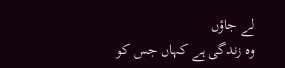لے جاؤں
وہ زندگی ہے کہاں جس کو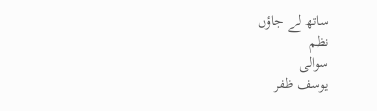ساتھ لے جاؤں
نظم
سوالی
یوسف ظفر